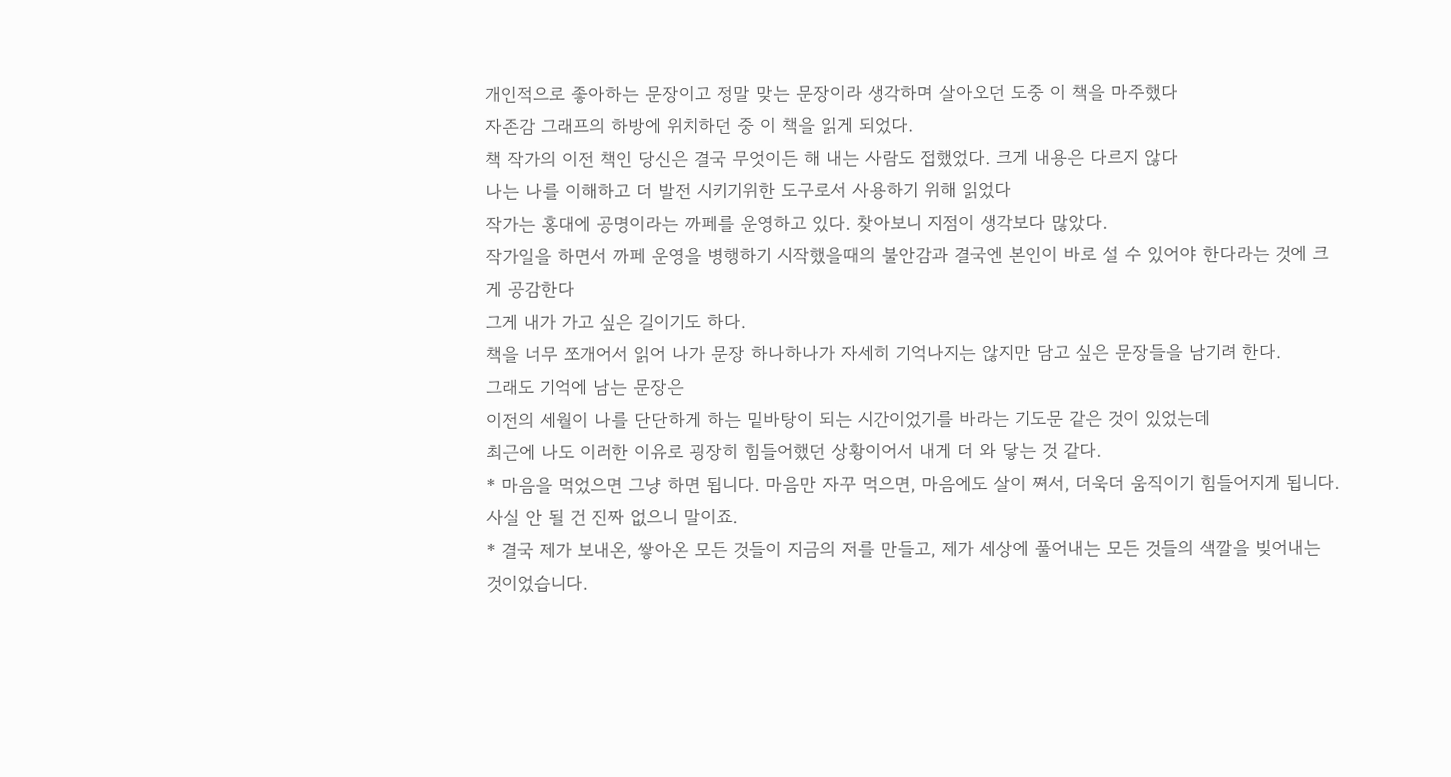개인적으로 좋아하는 문장이고 정말 맞는 문장이라 생각하며 살아오던 도중 이 책을 마주했다
자존감 그래프의 하방에 위치하던 중 이 책을 읽게 되었다.
책 작가의 이전 책인 당신은 결국 무엇이든 해 내는 사람도 접했었다. 크게 내용은 다르지 않다
나는 나를 이해하고 더 발전 시키기위한 도구로서 사용하기 위해 읽었다
작가는 홍대에 공명이라는 까페를 운영하고 있다. 찾아보니 지점이 생각보다 많았다.
작가일을 하면서 까페 운영을 병행하기 시작했을때의 불안감과 결국엔 본인이 바로 설 수 있어야 한다라는 것에 크게 공감한다
그게 내가 가고 싶은 길이기도 하다.
책을 너무 쪼개어서 읽어 나가 문장 하나하나가 자세히 기억나지는 않지만 담고 싶은 문장들을 남기려 한다.
그래도 기억에 남는 문장은
이전의 세월이 나를 단단하게 하는 밑바탕이 되는 시간이었기를 바라는 기도문 같은 것이 있었는데
최근에 나도 이러한 이유로 굉장히 힘들어했던 상황이어서 내게 더 와 닿는 것 같다.
* 마음을 먹었으면 그냥 하면 됩니다. 마음만 자꾸 먹으면, 마음에도 살이 쪄서, 더욱더 움직이기 힘들어지게 됩니다. 사실 안 될 건 진짜 없으니 말이죠.
* 결국 제가 보내온, 쌓아온 모든 것들이 지금의 저를 만들고, 제가 세상에 풀어내는 모든 것들의 색깔을 빚어내는 것이었습니다.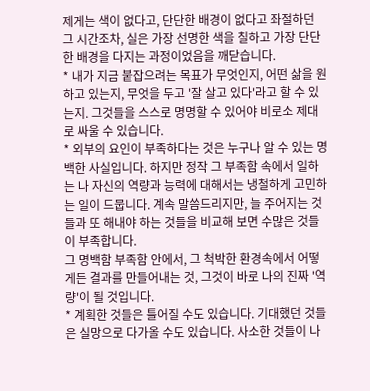제게는 색이 없다고, 단단한 배경이 없다고 좌절하던 그 시간조차, 실은 가장 선명한 색을 칠하고 가장 단단한 배경을 다지는 과정이었음을 깨닫습니다.
* 내가 지금 붙잡으려는 목표가 무엇인지, 어떤 삶을 원하고 있는지, 무엇을 두고 '잘 살고 있다'라고 할 수 있는지. 그것들을 스스로 명명할 수 있어야 비로소 제대로 싸울 수 있습니다.
* 외부의 요인이 부족하다는 것은 누구나 알 수 있는 명백한 사실입니다. 하지만 정작 그 부족함 속에서 일하는 나 자신의 역량과 능력에 대해서는 냉철하게 고민하는 일이 드뭅니다. 계속 말씀드리지만, 늘 주어지는 것들과 또 해내야 하는 것들을 비교해 보면 수많은 것들이 부족합니다.
그 명백함 부족함 안에서, 그 척박한 환경속에서 어떻게든 결과를 만들어내는 것, 그것이 바로 나의 진짜 '역량'이 될 것입니다.
* 계획한 것들은 틀어질 수도 있습니다. 기대했던 것들은 실망으로 다가올 수도 있습니다. 사소한 것들이 나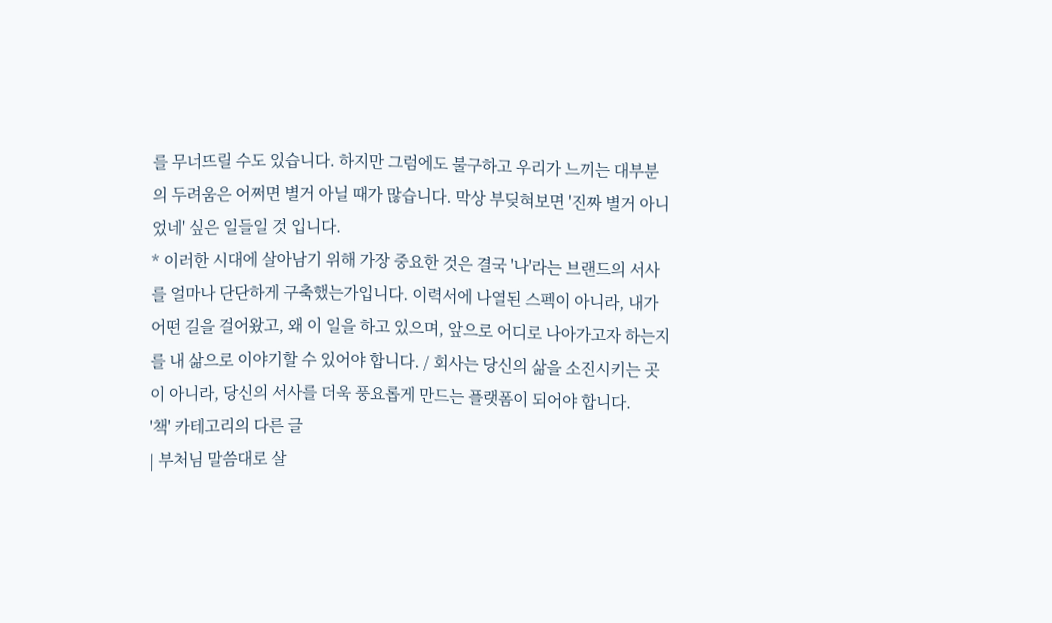를 무너뜨릴 수도 있습니다. 하지만 그럼에도 불구하고 우리가 느끼는 대부분의 두려움은 어쩌면 별거 아닐 때가 많습니다. 막상 부딪혀보면 '진짜 별거 아니었네' 싶은 일들일 것 입니다.
* 이러한 시대에 살아남기 위해 가장 중요한 것은 결국 '나'라는 브랜드의 서사를 얼마나 단단하게 구축했는가입니다. 이력서에 나열된 스펙이 아니라, 내가 어떤 길을 걸어왔고, 왜 이 일을 하고 있으며, 앞으로 어디로 나아가고자 하는지를 내 삶으로 이야기할 수 있어야 합니다. / 회사는 당신의 삶을 소진시키는 곳이 아니라, 당신의 서사를 더욱 풍요롭게 만드는 플랫폼이 되어야 합니다.
'책' 카테고리의 다른 글
| 부처님 말씀대로 살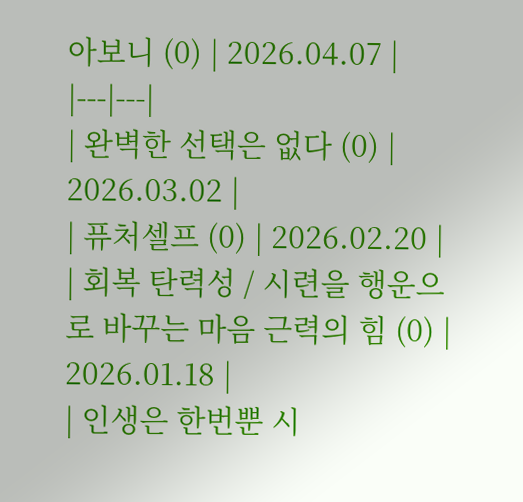아보니 (0) | 2026.04.07 |
|---|---|
| 완벽한 선택은 없다 (0) | 2026.03.02 |
| 퓨처셀프 (0) | 2026.02.20 |
| 회복 탄력성 / 시련을 행운으로 바꾸는 마음 근력의 힘 (0) | 2026.01.18 |
| 인생은 한번뿐 시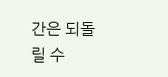간은 되돌릴 수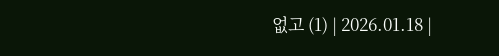없고 (1) | 2026.01.18 |